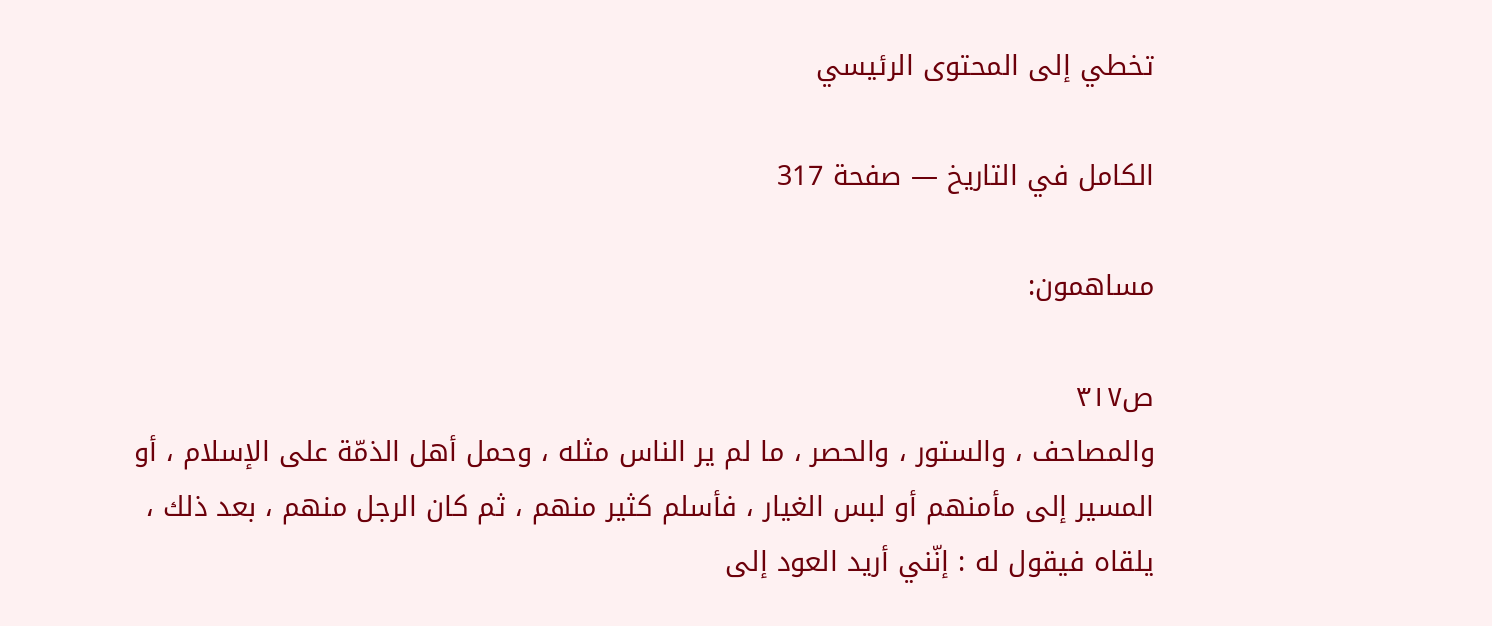تخطي إلى المحتوى الرئيسي

الكامل في التاريخ — صفحة 317

مساهمون:

ص٣١٧
والمصاحف ، والستور ، والحصر ، ما لم ير الناس مثله ، وحمل أهل الذمّة على الإسلام ، أو المسير إلى مأمنهم أو لبس الغيار ، فأسلم كثير منهم ، ثم كان الرجل منهم ، بعد ذلك ، يلقاه فيقول له : إنّني أريد العود إلى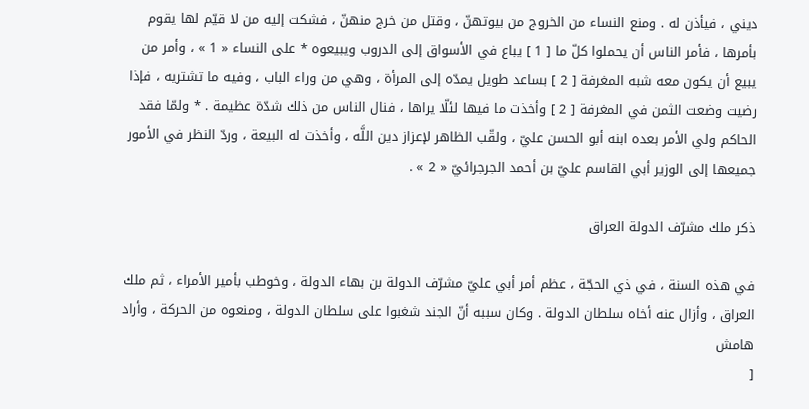ديني ، فيأذن له . ومنع النساء من الخروج من بيوتهنّ ، وقتل من خرج منهنّ ، فشكت إليه من لا قيّم لها يقوم بأمرها ، فأمر الناس أن يحملوا كلّ ما [ 1 ] يباع في الأسواق إلى الدروب ويبيعوه * على النساء « 1 » ، وأمر من يبيع أن يكون معه شبه المغرفة [ 2 ] بساعد طويل يمدّه إلى المرأة ، وهي من وراء الباب ، وفيه ما تشتريه ، فإذا رضيت وضعت الثمن في المغرفة [ 2 ] وأخذت ما فيها لئلّا يراها ، فنال الناس من ذلك شدّة عظيمة . * ولمّا فقد الحاكم ولي الأمر بعده ابنه أبو الحسن عليّ ، ولقّب الظاهر لإعزاز دين اللَّه ، وأخذت له البيعة ، وردّ النظر في الأمور جميعها إلى الوزير أبي القاسم عليّ بن أحمد الجرجرائيّ « 2 » .

ذكر ملك مشرّف الدولة العراق

في هذه السنة ، في ذي الحجّة ، عظم أمر أبي عليّ مشرّف الدولة بن بهاء الدولة ، وخوطب بأمير الأمراء ، ثم ملك العراق ، وأزال عنه أخاه سلطان الدولة . وكان سببه أنّ الجند شغبوا على سلطان الدولة ، ومنعوه من الحركة ، وأراد
هامش
[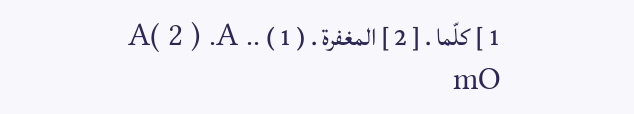1 ] كلّما . [ 2 ] المغفرة . ( 1 ) .A( 2 ) .A . mO